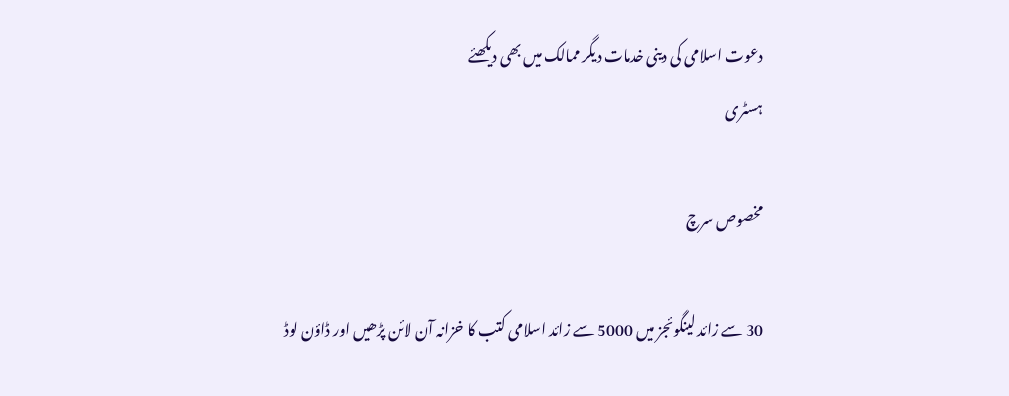دعوت اسلامی کی دینی خدمات دیگر ممالک میں بھی دیکھئے
ہسٹری

مخصوص سرچ

30 سے زائد لینگوئجز میں 5000 سے زائد اسلامی کتب کا خزانہ آن لائن پڑھیں اور ڈاؤن لوڈ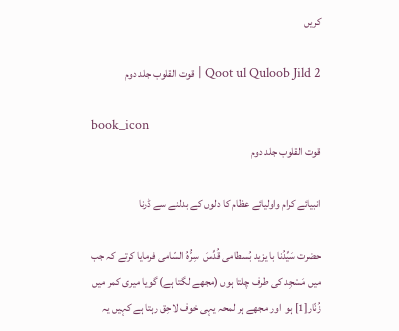کریں

Qoot ul Quloob Jild 2 | قوت القلوب جلد دوم

book_icon
قوت القلوب جلد دوم

انبیائے کرام واولیائے عظام کا دلوں کے بدلنے سے ڈرنا

حضرت سَیِّدُنا با یزید بُسطامی قُدِّسَ  سِرُّہُ السّامی فرمایا کرتے کہ جب میں مَسْجِد کی طرف چلتا ہوں (مجھے لگتا ہے) گویا میری کمر میں زُنّار[1] ہو  اور مجھے ہر لمحہ یہی خوف لاحِق رہتا ہے کہیں یہ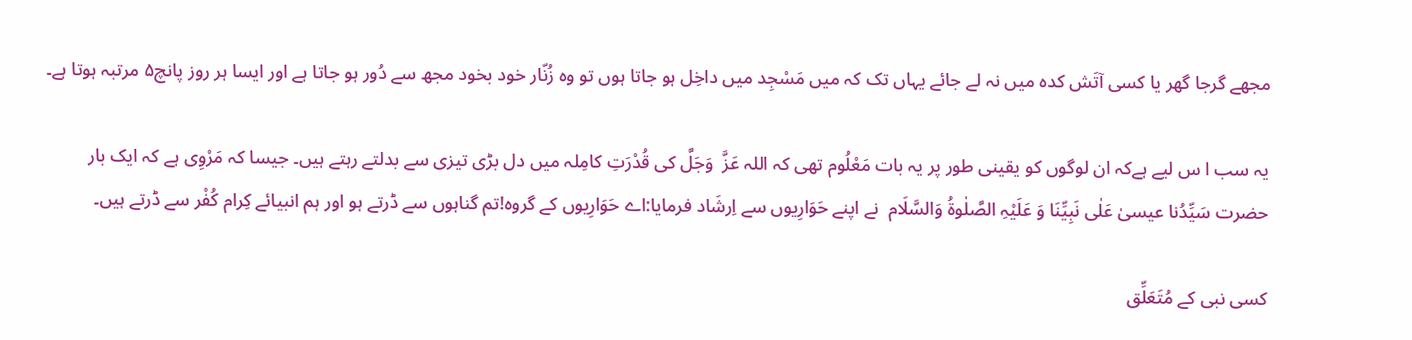مجھے گرجا گھر یا کسی آتَش کدہ میں نہ لے جائے یہاں تک کہ میں مَسْجِد میں داخِل ہو جاتا ہوں تو وہ زُنّار خود بخود مجھ سے دُور ہو جاتا ہے اور ایسا ہر روز پانچ۵ مرتبہ ہوتا ہے۔

یہ سب ا س لیے ہےکہ ان لوگوں کو یقینی طور پر یہ بات مَعْلُوم تھی کہ اللہ عَزَّ  وَجَلَّ کی قُدْرَتِ کامِلہ میں دل بڑی تیزی سے بدلتے رہتے ہیں۔ جیسا کہ مَرْوِی ہے کہ ایک بار حضرت سَیِّدُنا عیسیٰ عَلٰی نَبِیِّنَا وَ عَلَیْہِ الصَّلٰوۃُ وَالسَّلَام  نے اپنے حَوَارِیوں سے اِرشَاد فرمایا:اے حَوَارِیوں کے گروہ!تم گناہوں سے ڈرتے ہو اور ہم انبیائے کِرام کُفْر سے ڈرتے ہیں۔

کسی نبی کے مُتَعَلِّق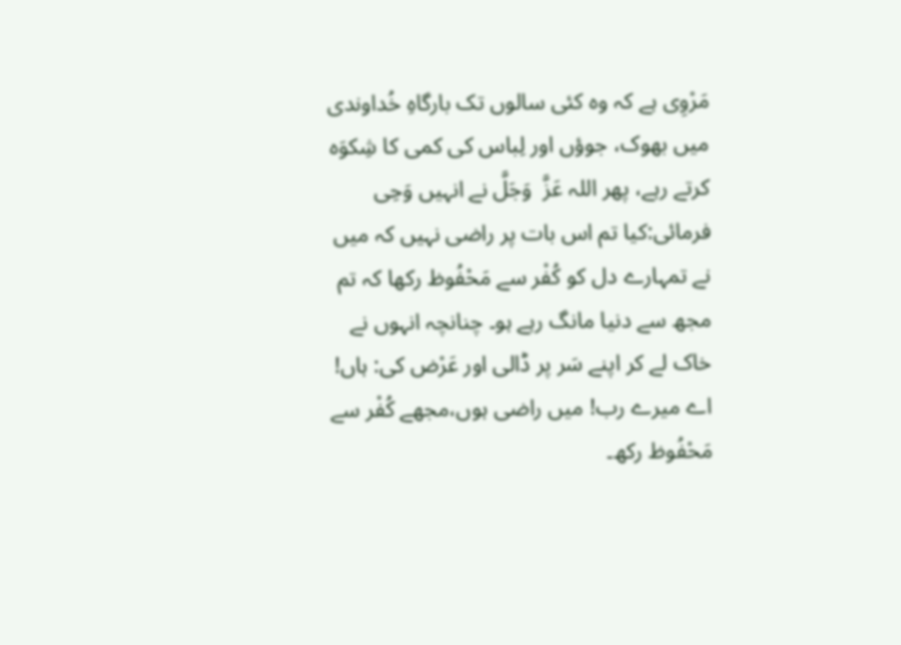مَرْوِی ہے کہ وہ کئی سالوں تک بارگاہِ خُداوندی میں بھوک، جوؤں اور لِباس کی کمی کا شِکوَہ کرتے رہے، پھر اللہ عَزَّ  وَجَلَّ نے انہیں وَحِی فرمائی:کیا تم اس بات پر راضی نہیں کہ میں نے تمہارے دل کو کُفْر سے مَحْفُوظ رکھا کہ تم مجھ سے دنیا مانگ رہے ہو۔ چنانچہ انہوں نے خاک لے کر اپنے سَر پر ڈالی اور عَرْض کی: ہاں! اے میرے رب! میں راضی ہوں،مجھے کُفْر سے مَحْفُوظ رکھ۔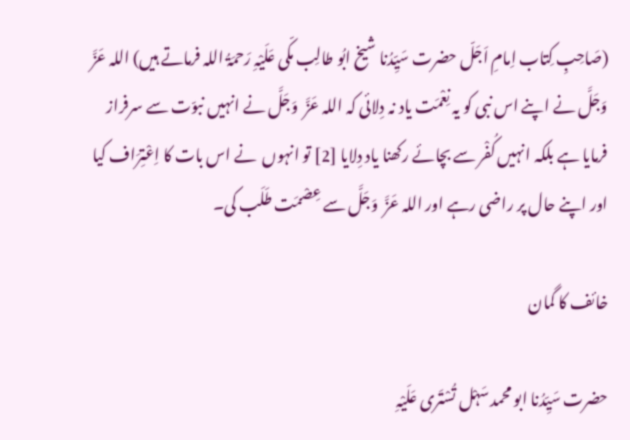(صَاحِبِ کِتاب اِمامِ اَجَلّ حضرت سَیِّدُنا شیخ ابُو طالِب مکّی عَلَیْہِ رَحمَۃُ اللہ فرماتے ہیں) اللہ عَزَّ  وَجَلَّ نے اپنے اس نبی کو یہ نِعْمَت یاد نہ دِلائی کہ اللہ عَزَّ  وَجَلَّ نے انہیں نبوّت سے سرفراز فرمایا ہے بلکہ انہیں کُفْر سے بچائے رکھنا یاد دِلایا [2] تو انہوں  نے اس بات کا اِعْتِرَاف کیا اور اپنے حال پر راضی رہے اور اللہ عَزَّ  وَجَلَّ سے عِصْمَت طَلَب کی۔

خائف کا گمان

حضرت سَیِّدُنا ابو محمد سَہْل تُسْتَری عَلَیْہِ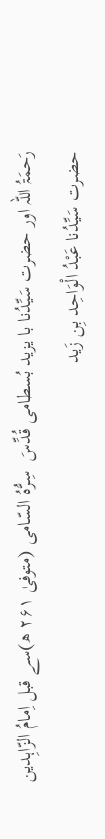رَحمَۃُ اللہ اور حضرت سَیِّدُنا با یزید بُسطامی قُدِّسَ  سِرُّہُ السّامی (متوفیٰ ۲۶۱ ھ)سے قبل اِمامُ الزّاہِدین حضرت سَیِّدُنا عَبْدُ الْوَاحِد بِن زَید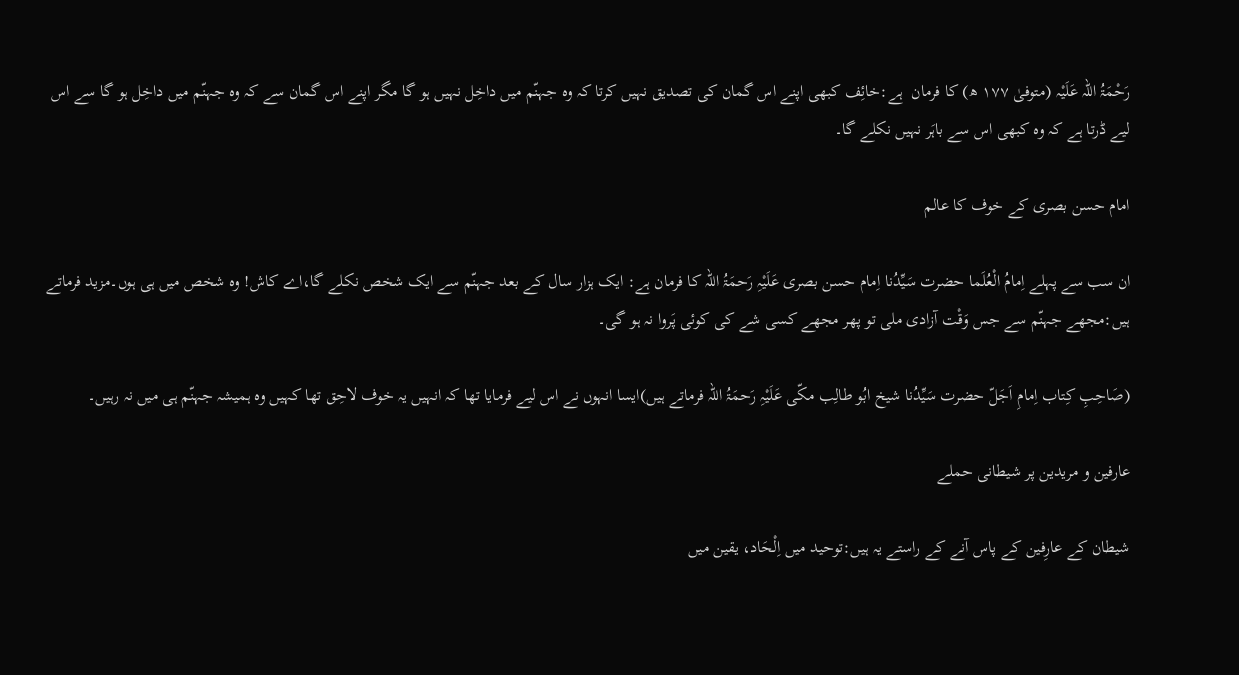رَحْمَۃُ اللہ عَلَیْہ (متوفیٰ ۱۷۷ ھ) کا فرمان  ہے:خائِف کبھی اپنے اس گمان کی تصدیق نہیں کرتا کہ وہ جہنّم میں داخِل نہیں ہو گا مگر اپنے اس گمان سے کہ وہ جہنّم میں داخِل ہو گا سے اس لیے ڈرتا ہے کہ وہ کبھی اس سے باہَر نہیں نکلے گا۔

امام حسن بصری کے خوف کا عالم

ان سب سے پہلے اِمامُ الْعُلَما حضرت سَیِّدُنا اِمام حسن بصری عَلَیْہِ رَحمَۃُ اللہ کا فرمان ہے: ایک ہزار سال کے بعد جہنّم سے ایک شخص نکلے گا،اے کاش! وہ شخص میں ہی ہوں۔مزید فرماتے ہیں:مجھے جہنّم سے جس وَقْت آزادی ملی تو پھر مجھے کسی شے کی کوئی پَروا نہ ہو گی۔

(صَاحِبِ کِتاب اِمامِ اَجَلّ حضرت سَیِّدُنا شیخ ابُو طالِب مکّی عَلَیْہِ رَحمَۃُ اللہ فرماتے ہیں)ایسا انہوں نے اس لیے فرمایا تھا کہ انہیں یہ خوف لاحِق تھا کہیں وہ ہمیشہ جہنّم ہی میں نہ رہیں۔

عارفین و مریدین پر شیطانی حملے

شیطان کے عارِفین کے پاس آنے کے راستے یہ ہیں:توحید میں اِلْحَاد، یقین میں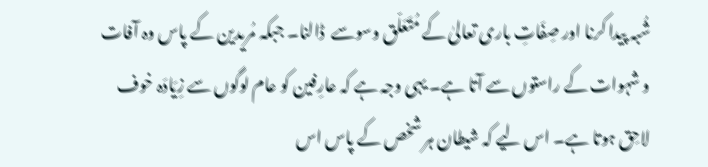شُبہ پیدا کرنا اور صِفَاتِ باری تعالیٰ کے مُتَعَلّق وسوسے  ڈالنا۔ جبکہ مُریدین کے پاس وہ آفات و شہوات کے راستوں سے آتا ہے۔ یہی وجہ ہے کہ عارِفین کو عام لوگوں سے زِیَادَہ خوف لاحِق ہوتا ہے۔ اس لیے کہ شیطان ہر شخص کے پاس اس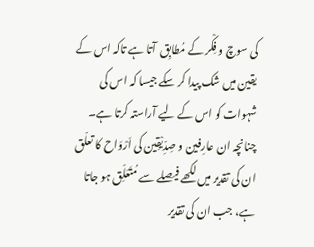کی سوچ و فِکْر کے مُطابِق  آتا ہے تاکہ اس کے یقین میں شک پیدا کر سکے جیسا کہ اس کی شہوات کو اس کے لیے آراستہ کرتا ہے۔ چنانچہ ان عارِفین و صِدِّیْقِین کی اَرْوَاح کا تعلّق ان کی تقدیر میں لکھے فیصلے سے مُتَعَلِّق ہو جاتا ہے، جب ان کی تقدیر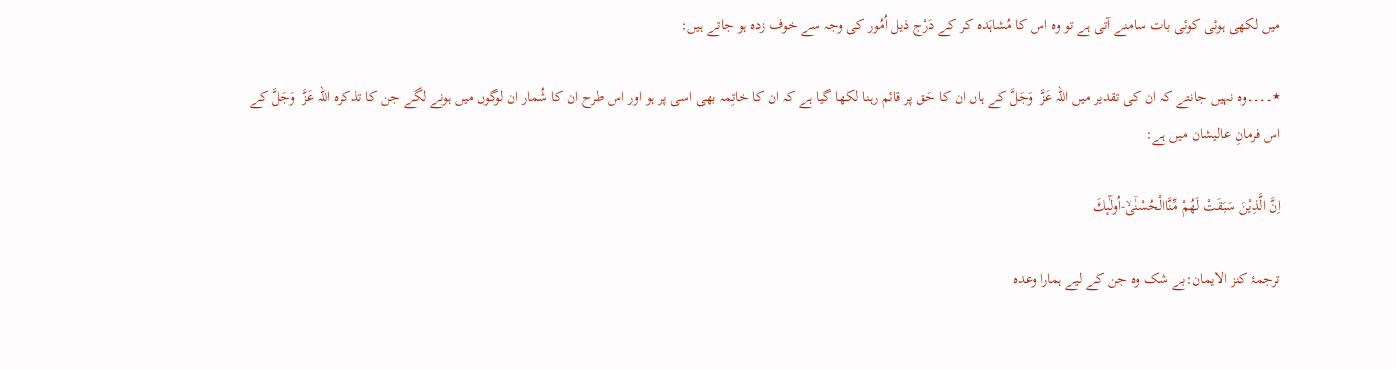میں لکھی ہوئی کوئی بات سامنے آتی ہے تو وہ اس کا مُشاہَدہ کر کے دَرْج ذیل اُمُور کی وجہ سے خوف زدہ ہو جاتے ہیں:

٭۔۔۔۔وہ نہیں جانتے کہ ان کی تقدیر میں اللہ عَزَّ  وَجَلَّ کے ہاں ان کا حَق پر قائم رہنا لکھا گیا ہے کہ ان کا خاتِمہ بھی اسی پر ہو اور اس طرح ان کا شُمار ان لوگوں میں ہونے لگے جن کا تذکرہ اللہ عَزَّ  وَجَلَّ کے اس فرمانِ عالیشان میں ہے:

اِنَّ الَّذِیْنَ سَبَقَتْ لَهُمْ مِّنَّاالْحُسْنٰۤىۙ-اُولٰٓىٕكَ

ترجمۂ کنز الایمان:بے شک وہ جن کے لیے ہمارا وعدہ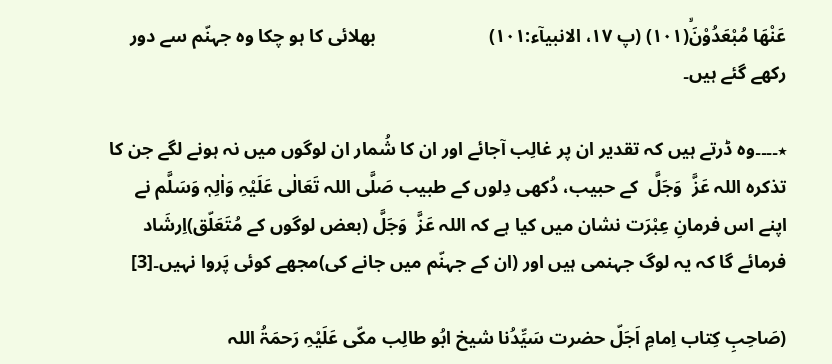عَنْهَا مُبْعَدُوْنَۙ(۱۰۱) (پ ۱۷، الانبیآء:۱۰۱)                        بھلائی کا ہو چکا وہ جہنّم سے دور رکھے گئے ہیں۔

٭۔۔۔۔وہ ڈرتے ہیں کہ تقدیر ان پر غالِب آجائے اور ان کا شُمار ان لوگوں میں نہ ہونے لگے جن کا تذکرہ اللہ عَزَّ  وَجَلَّ  کے حبیب، دُکھی دِلوں کے طبیب صَلَّی اللہ تَعَالٰی عَلَیْہِ وَاٰلِہٖ وَسَلَّم نے اپنے اس فرمانِ عِبْرَت نشان میں کیا ہے کہ اللہ عَزَّ  وَجَلَّ (بعض لوگوں کے مُتَعَلّق)اِرشَاد فرمائے گا کہ یہ لوگ جہنمی ہیں اور (ان کے جہنّم میں جانے کی)مجھے کوئی پَروا نہیں۔[3]

(صَاحِبِ کِتاب اِمامِ اَجَلّ حضرت سَیِّدُنا شیخ ابُو طالِب مکّی عَلَیْہِ رَحمَۃُ اللہ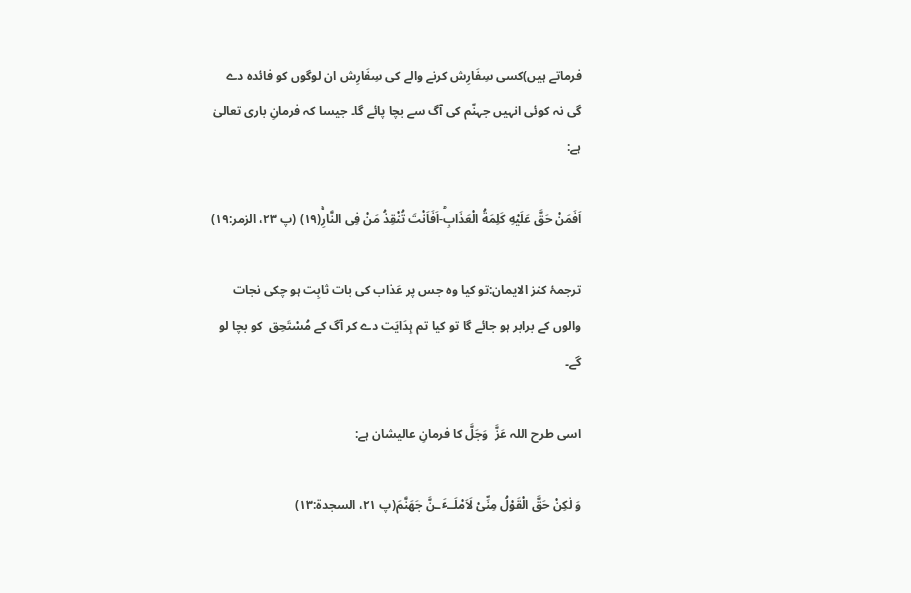فرماتے ہیں)کسی سِفَارِش کرنے والے کی سِفَارِش ان لوگوں کو فائدہ دے گی نہ کوئی انہیں جہنّم کی آگ سے بچا پائے گا۔ جیسا کہ فرمانِ باری تعالیٰ ہے:

اَفَمَنْ حَقَّ عَلَیْهِ كَلِمَةُ الْعَذَابِؕ-اَفَاَنْتَ تُنْقِذُ مَنْ فِی النَّارِۚ(۱۹) (پ ۲۳، الزمر:۱۹)

ترجمۂ کنز الایمان:تو کیا وہ جس پر عَذاب کی بات ثابِت ہو چکی نجات والوں کے برابر ہو جائے گا تو کیا تم ہِدَایَت دے کر آگ کے مُسْتَحِق  کو بچا لو گے۔

اسی طرح اللہ عَزَّ  وَجَلَّ کا فرمانِ عالیشان ہے:

وَ لٰكِنْ حَقَّ الْقَوْلُ مِنِّیْ لَاَمْلَــٴَـنَّ جَهَنَّمَ(پ ۲۱، السجدة:۱۳)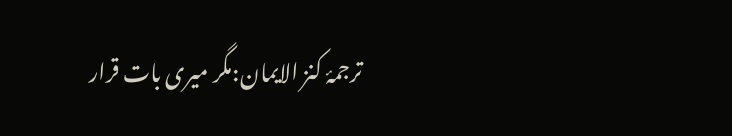ترجمۂ کنز الایمان:مگر میری بات قرار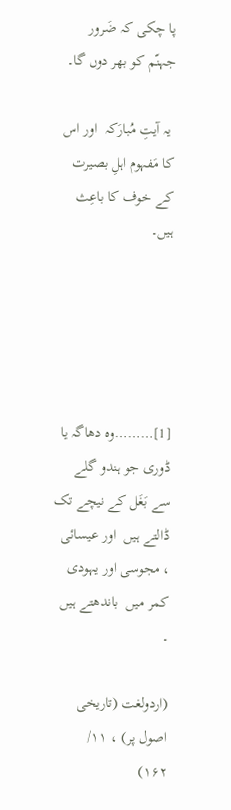پا چکی کہ ضَرور جہنّم کو بھر دوں گا۔

 یہ آیتِ مُبارَکہ  اور اس کا مَفہوم اہلِ بصیرت کے خوف کا باعِث ہیں۔





[1]………وہ دھاگہ یا ڈوری جو ہندو گلے سے بَغَل کے نیچے تک ڈالتے ہیں  اور عیسائی ، مجوسی اور یہودی کمر میں  باندھتے ہیں ۔

(اردولغت (تاریخی اصول پر) ، ۱۱/  ۱۶۲)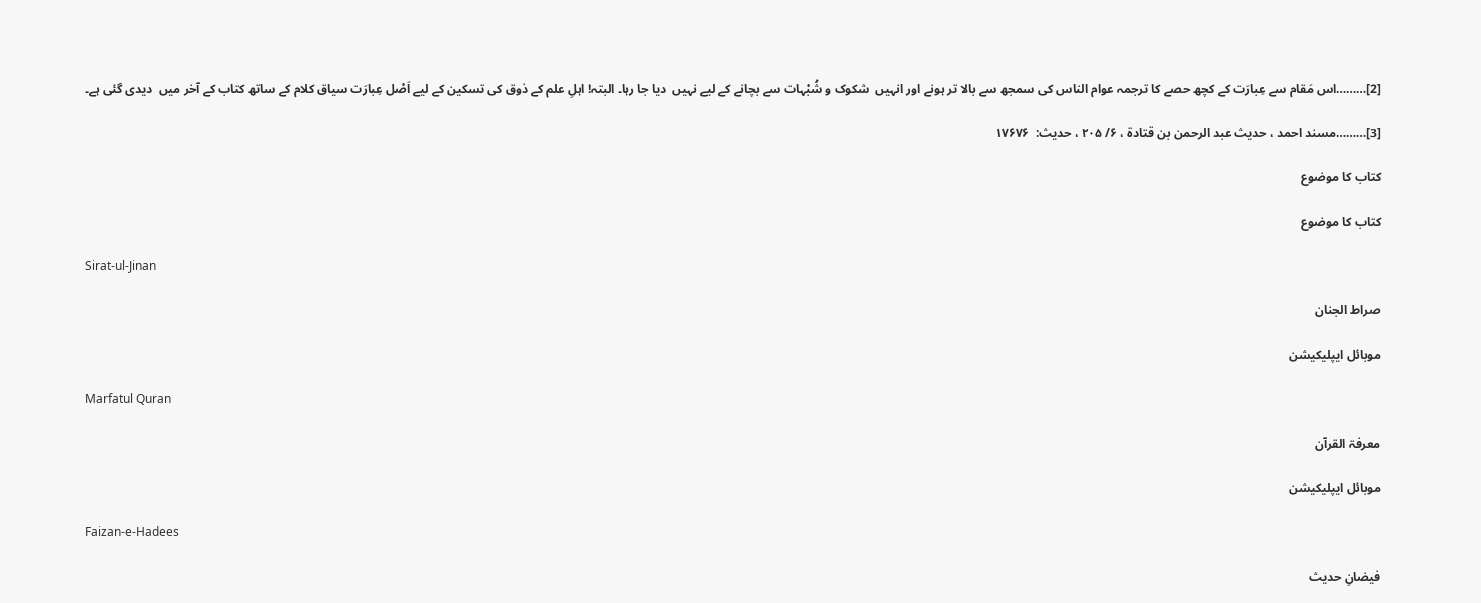[2]………اس مَقام سے عِبارَت کے کچھ حصے کا ترجمہ عوام الناس کی سمجھ سے بالا تر ہونے اور انہیں  شکوک و شُبْہات سے بچانے کے لیے نہیں  دیا جا رہا۔ البتہ! اہلِ علم کے ذوق کی تسکین کے لیے اَصْل عِبارَت سیاق کلام کے ساتھ کتاب کے آخر میں  دیدی گئی ہے۔

[3]………مسند احمد ، حدیث عبد الرحمن بن قتادة ، ۶/ ۲۰۵ ، حدیث:  ۱۷۶۷۶

کتاب کا موضوع

کتاب کا موضوع

Sirat-ul-Jinan

صراط الجنان

موبائل ایپلیکیشن

Marfatul Quran

معرفۃ القرآن

موبائل ایپلیکیشن

Faizan-e-Hadees

فیضانِ حدیث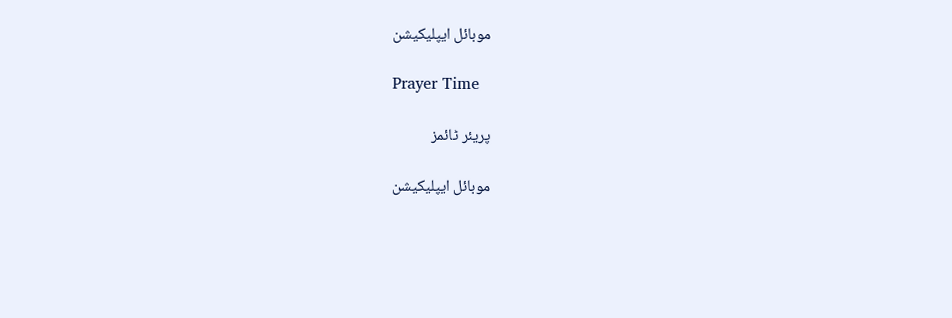موبائل ایپلیکیشن

Prayer Time

پریئر ٹائمز

موبائل ایپلیکیشن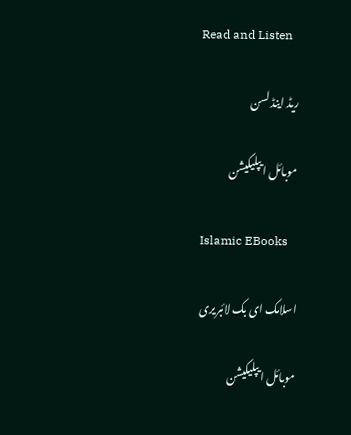Read and Listen

ریڈ اینڈ لسن

موبائل ایپلیکیشن

Islamic EBooks

اسلامک ای بک لائبریری

موبائل ایپلیکیشن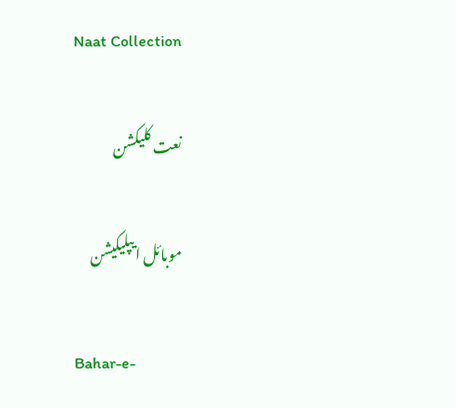Naat Collection

نعت کلیکشن

موبائل ایپلیکیشن

Bahar-e-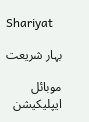Shariyat

بہار شریعت

موبائل ایپلیکیشن